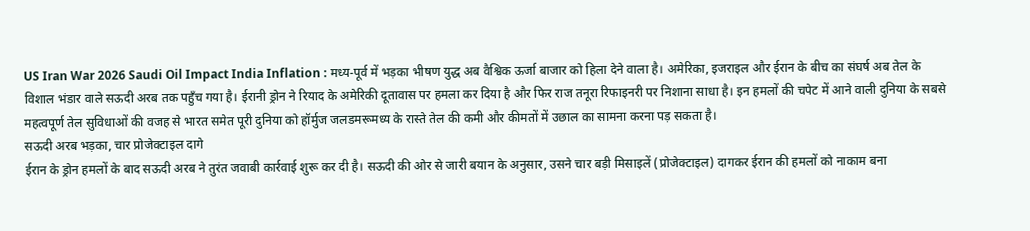US Iran War 2026 Saudi Oil Impact India Inflation : मध्य-पूर्व में भड़का भीषण युद्ध अब वैश्विक ऊर्जा बाजार को हिला देने वाला है। अमेरिका, इजराइल और ईरान के बीच का संघर्ष अब तेल के विशाल भंडार वाले सऊदी अरब तक पहुँच गया है। ईरानी ड्रोन ने रियाद के अमेरिकी दूतावास पर हमला कर दिया है और फिर राज तनूरा रिफाइनरी पर निशाना साधा है। इन हमलों की चपेट में आने वाली दुनिया के सबसे महत्वपूर्ण तेल सुविधाओं की वजह से भारत समेत पूरी दुनिया को हॉर्मुज जलडमरूमध्य के रास्ते तेल की कमी और कीमतों में उछाल का सामना करना पड़ सकता है।
सऊदी अरब भड़का, चार प्रोजेक्टाइल दागे
ईरान के ड्रोन हमलों के बाद सऊदी अरब ने तुरंत जवाबी कार्रवाई शुरू कर दी है। सऊदी की ओर से जारी बयान के अनुसार, उसने चार बड़ी मिसाइलें (प्रोजेक्टाइल) दागकर ईरान की हमलों को नाकाम बना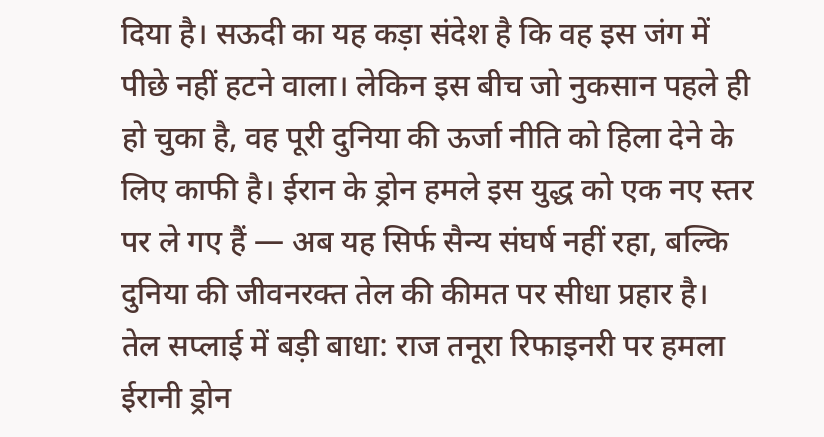दिया है। सऊदी का यह कड़ा संदेश है कि वह इस जंग में पीछे नहीं हटने वाला। लेकिन इस बीच जो नुकसान पहले ही हो चुका है, वह पूरी दुनिया की ऊर्जा नीति को हिला देने के लिए काफी है। ईरान के ड्रोन हमले इस युद्ध को एक नए स्तर पर ले गए हैं — अब यह सिर्फ सैन्य संघर्ष नहीं रहा, बल्कि दुनिया की जीवनरक्त तेल की कीमत पर सीधा प्रहार है।
तेल सप्लाई में बड़ी बाधा: राज तनूरा रिफाइनरी पर हमला
ईरानी ड्रोन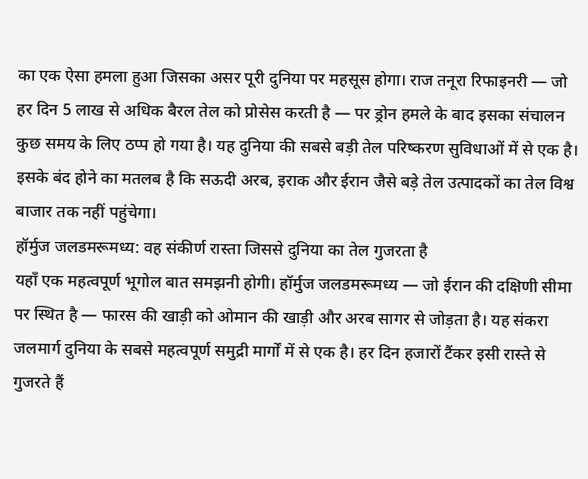का एक ऐसा हमला हुआ जिसका असर पूरी दुनिया पर महसूस होगा। राज तनूरा रिफाइनरी — जो हर दिन 5 लाख से अधिक बैरल तेल को प्रोसेस करती है — पर ड्रोन हमले के बाद इसका संचालन कुछ समय के लिए ठप्प हो गया है। यह दुनिया की सबसे बड़ी तेल परिष्करण सुविधाओं में से एक है। इसके बंद होने का मतलब है कि सऊदी अरब, इराक और ईरान जैसे बड़े तेल उत्पादकों का तेल विश्व बाजार तक नहीं पहुंचेगा।
हॉर्मुज जलडमरूमध्य: वह संकीर्ण रास्ता जिससे दुनिया का तेल गुजरता है
यहाँ एक महत्वपूर्ण भूगोल बात समझनी होगी। हॉर्मुज जलडमरूमध्य — जो ईरान की दक्षिणी सीमा पर स्थित है — फारस की खाड़ी को ओमान की खाड़ी और अरब सागर से जोड़ता है। यह संकरा जलमार्ग दुनिया के सबसे महत्वपूर्ण समुद्री मार्गों में से एक है। हर दिन हजारों टैंकर इसी रास्ते से गुजरते हैं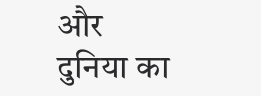और दुनिया का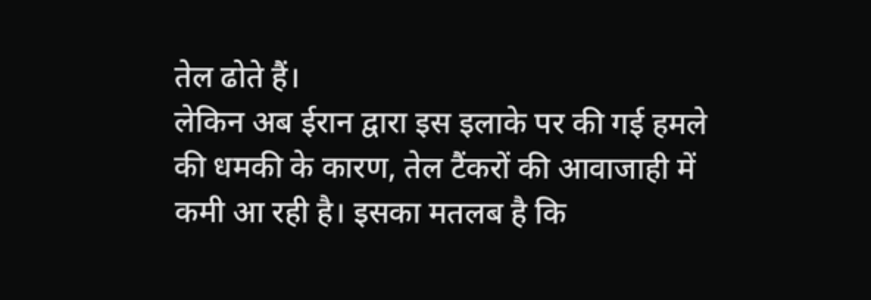तेल ढोते हैं।
लेकिन अब ईरान द्वारा इस इलाके पर की गई हमले की धमकी के कारण, तेल टैंकरों की आवाजाही में कमी आ रही है। इसका मतलब है कि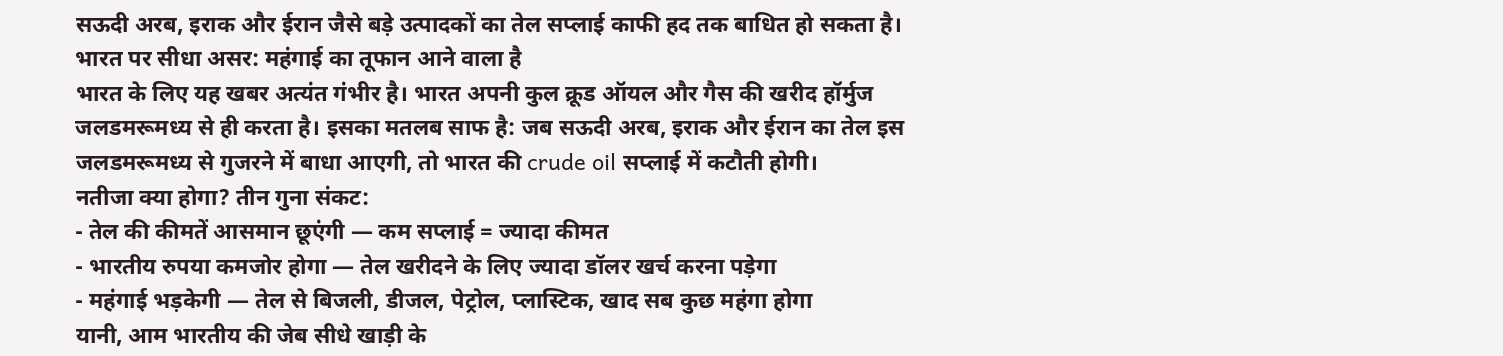सऊदी अरब, इराक और ईरान जैसे बड़े उत्पादकों का तेल सप्लाई काफी हद तक बाधित हो सकता है।
भारत पर सीधा असर: महंगाई का तूफान आने वाला है
भारत के लिए यह खबर अत्यंत गंभीर है। भारत अपनी कुल क्रूड ऑयल और गैस की खरीद हॉर्मुज जलडमरूमध्य से ही करता है। इसका मतलब साफ है: जब सऊदी अरब, इराक और ईरान का तेल इस जलडमरूमध्य से गुजरने में बाधा आएगी, तो भारत की crude oil सप्लाई में कटौती होगी।
नतीजा क्या होगा? तीन गुना संकट:
- तेल की कीमतें आसमान छूएंगी — कम सप्लाई = ज्यादा कीमत
- भारतीय रुपया कमजोर होगा — तेल खरीदने के लिए ज्यादा डॉलर खर्च करना पड़ेगा
- महंगाई भड़केगी — तेल से बिजली, डीजल, पेट्रोल, प्लास्टिक, खाद सब कुछ महंगा होगा
यानी, आम भारतीय की जेब सीधे खाड़ी के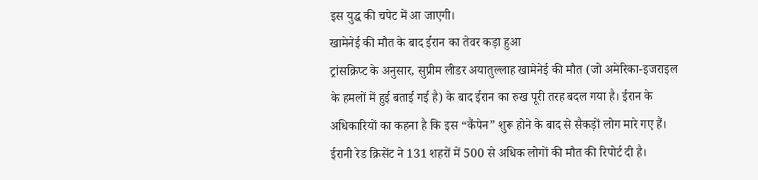इस युद्ध की चपेट में आ जाएगी।
खामेनेई की मौत के बाद ईरान का तेवर कड़ा हुआ
ट्रांसक्रिप्ट के अनुसार, सुप्रीम लीडर अयातुल्लाह खामेनेई की मौत (जो अमेरिका-इजराइल के हमलों में हुई बताई गई है) के बाद ईरान का रुख पूरी तरह बदल गया है। ईरान के अधिकारियों का कहना है कि इस “कैंपेन” शुरू होने के बाद से सैकड़ों लोग मारे गए हैं। ईरानी रेड क्रिसेंट ने 131 शहरों में 500 से अधिक लोगों की मौत की रिपोर्ट दी है।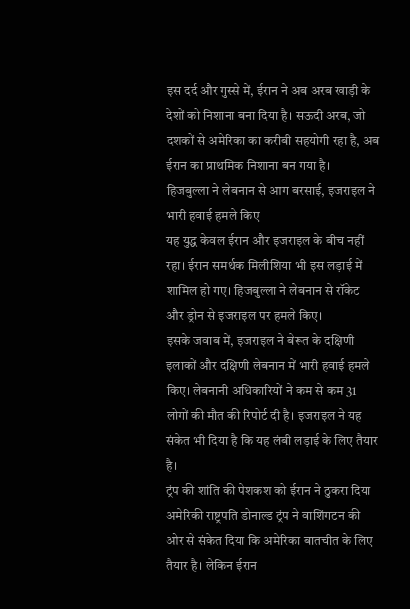इस दर्द और गुस्से में, ईरान ने अब अरब खाड़ी के देशों को निशाना बना दिया है। सऊदी अरब, जो दशकों से अमेरिका का करीबी सहयोगी रहा है, अब ईरान का प्राथमिक निशाना बन गया है।
हिजबुल्ला ने लेबनान से आग बरसाई, इजराइल ने भारी हवाई हमले किए
यह युद्ध केवल ईरान और इजराइल के बीच नहीं रहा। ईरान समर्थक मिलीशिया भी इस लड़ाई में शामिल हो गए। हिजबुल्ला ने लेबनान से रॉकेट और ड्रोन से इजराइल पर हमले किए।
इसके जवाब में, इजराइल ने बेरूत के दक्षिणी इलाकों और दक्षिणी लेबनान में भारी हवाई हमले किए। लेबनानी अधिकारियों ने कम से कम 31 लोगों की मौत की रिपोर्ट दी है। इजराइल ने यह संकेत भी दिया है कि यह लंबी लड़ाई के लिए तैयार है।
ट्रंप की शांति की पेशकश को ईरान ने ठुकरा दिया
अमेरिकी राष्ट्रपति डोनाल्ड ट्रंप ने वाशिंगटन की ओर से संकेत दिया कि अमेरिका बातचीत के लिए तैयार है। लेकिन ईरान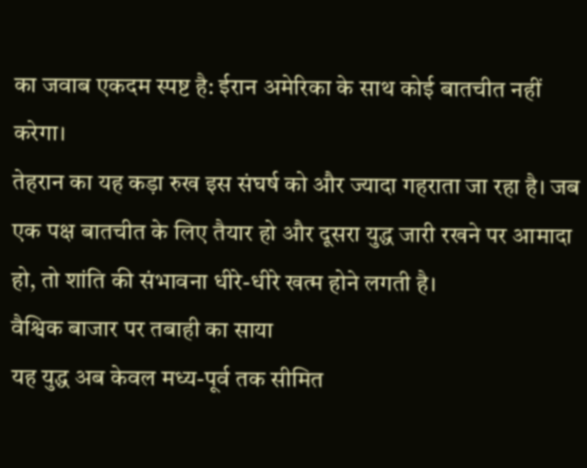का जवाब एकदम स्पष्ट है: ईरान अमेरिका के साथ कोई बातचीत नहीं करेगा।
तेहरान का यह कड़ा रुख इस संघर्ष को और ज्यादा गहराता जा रहा है। जब एक पक्ष बातचीत के लिए तैयार हो और दूसरा युद्ध जारी रखने पर आमादा हो, तो शांति की संभावना धीरे-धीरे खत्म होने लगती है।
वैश्विक बाजार पर तबाही का साया
यह युद्ध अब केवल मध्य-पूर्व तक सीमित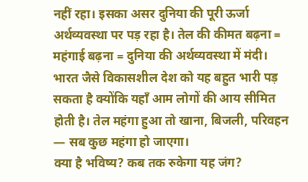नहीं रहा। इसका असर दुनिया की पूरी ऊर्जा अर्थव्यवस्था पर पड़ रहा है। तेल की कीमत बढ़ना = महंगाई बढ़ना = दुनिया की अर्थव्यवस्था में मंदी। भारत जैसे विकासशील देश को यह बहुत भारी पड़ सकता है क्योंकि यहाँ आम लोगों की आय सीमित होती है। तेल महंगा हुआ तो खाना, बिजली, परिवहन — सब कुछ महंगा हो जाएगा।
क्या है भविष्य? कब तक रुकेगा यह जंग?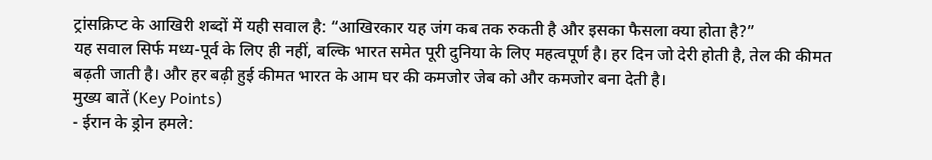ट्रांसक्रिप्ट के आखिरी शब्दों में यही सवाल है: “आखिरकार यह जंग कब तक रुकती है और इसका फैसला क्या होता है?”
यह सवाल सिर्फ मध्य-पूर्व के लिए ही नहीं, बल्कि भारत समेत पूरी दुनिया के लिए महत्वपूर्ण है। हर दिन जो देरी होती है, तेल की कीमत बढ़ती जाती है। और हर बढ़ी हुई कीमत भारत के आम घर की कमजोर जेब को और कमजोर बना देती है।
मुख्य बातें (Key Points)
- ईरान के ड्रोन हमले: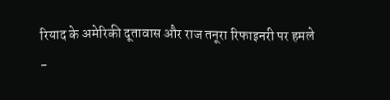रियाद के अमेरिकी दूतावास और राज तनूरा रिफाइनरी पर हमले
-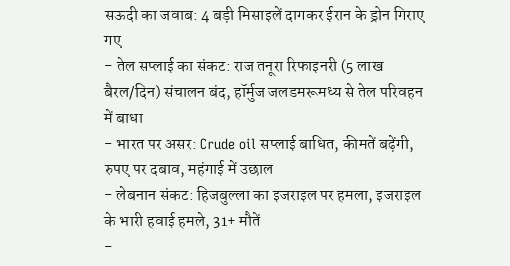सऊदी का जवाब: 4 बड़ी मिसाइलें दागकर ईरान के ड्रोन गिराए गए
- तेल सप्लाई का संकट: राज तनूरा रिफाइनरी (5 लाख बैरल/दिन) संचालन बंद, हॉर्मुज जलडमरूमध्य से तेल परिवहन में बाधा
- भारत पर असर: Crude oil सप्लाई बाधित, कीमतें बढ़ेंगी, रुपए पर दबाव, महंगाई में उछाल
- लेबनान संकट: हिजबुल्ला का इजराइल पर हमला, इजराइल के भारी हवाई हमले, 31+ मौतें
-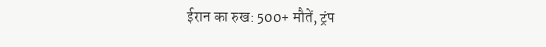ईरान का रुख: 500+ मौतें, ट्रंप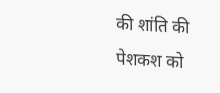की शांति की पेशकश को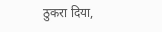ठुकरा दिया,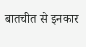बातचीत से इनकार